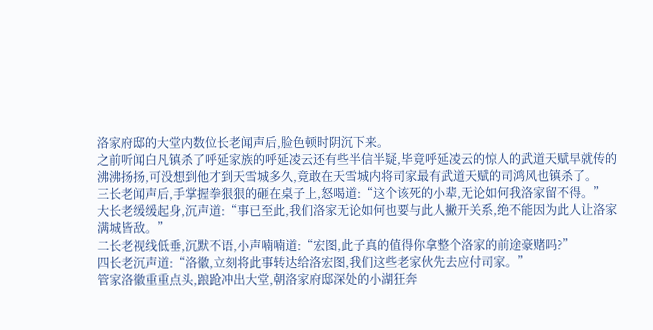洛家府邸的大堂内数位长老闻声后,脸色顿时阴沉下来。
之前听闻白凡镇杀了呼延家族的呼延凌云还有些半信半疑,毕竟呼延凌云的惊人的武道天赋早就传的沸沸扬扬,可没想到他才到天雪城多久,竟敢在天雪城内将司家最有武道天赋的司鸿风也镇杀了。
三长老闻声后,手掌握拳狠狠的砸在桌子上,怒喝道:“这个该死的小辈,无论如何我洛家留不得。”
大长老缓缓起身,沉声道:“事已至此,我们洛家无论如何也要与此人撇开关系,绝不能因为此人让洛家满城皆敌。”
二长老视线低垂,沉默不语,小声喃喃道:“宏图,此子真的值得你拿整个洛家的前途豪赌吗?”
四长老沉声道:“洛徽,立刻将此事转达给洛宏图,我们这些老家伙先去应付司家。”
管家洛徽重重点头,踉跄冲出大堂,朝洛家府邸深处的小湖狂奔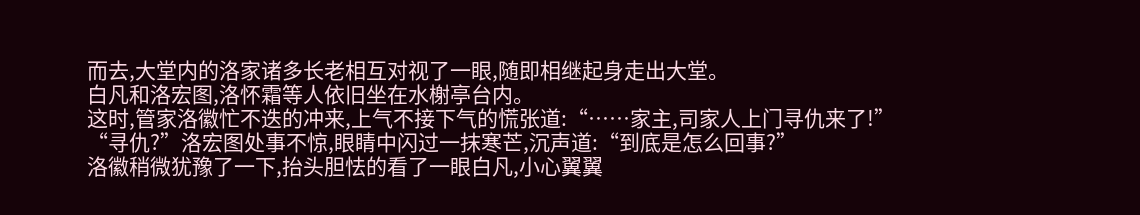而去,大堂内的洛家诸多长老相互对视了一眼,随即相继起身走出大堂。
白凡和洛宏图,洛怀霜等人依旧坐在水榭亭台内。
这时,管家洛徽忙不迭的冲来,上气不接下气的慌张道:“……家主,司家人上门寻仇来了!”
“寻仇?”洛宏图处事不惊,眼睛中闪过一抹寒芒,沉声道:“到底是怎么回事?”
洛徽稍微犹豫了一下,抬头胆怯的看了一眼白凡,小心翼翼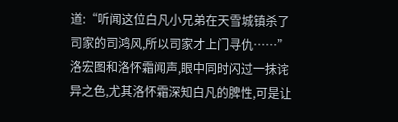道:“听闻这位白凡小兄弟在天雪城镇杀了司家的司鸿风,所以司家才上门寻仇……”
洛宏图和洛怀霜闻声,眼中同时闪过一抹诧异之色,尤其洛怀霜深知白凡的脾性,可是让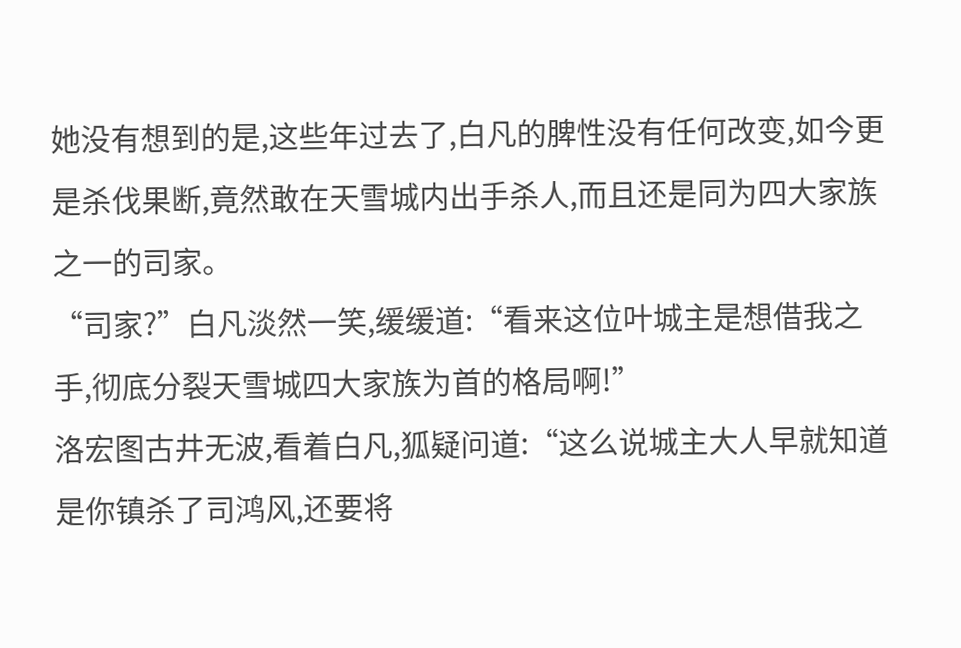她没有想到的是,这些年过去了,白凡的脾性没有任何改变,如今更是杀伐果断,竟然敢在天雪城内出手杀人,而且还是同为四大家族之一的司家。
“司家?”白凡淡然一笑,缓缓道:“看来这位叶城主是想借我之手,彻底分裂天雪城四大家族为首的格局啊!”
洛宏图古井无波,看着白凡,狐疑问道:“这么说城主大人早就知道是你镇杀了司鸿风,还要将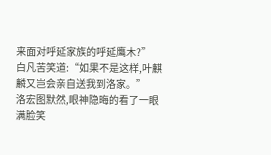来面对呼延家族的呼延鹰木?”
白凡苦笑道:“如果不是这样,叶麒麟又岂会亲自送我到洛家。”
洛宏图默然,眼神隐晦的看了一眼满脸笑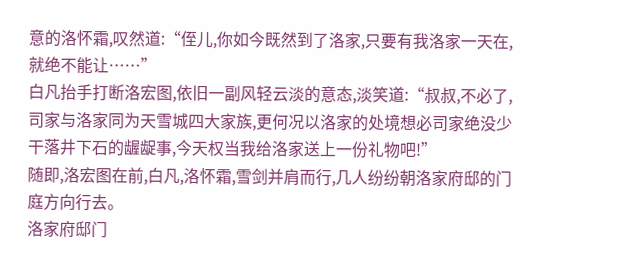意的洛怀霜,叹然道:“侄儿,你如今既然到了洛家,只要有我洛家一天在,就绝不能让……”
白凡抬手打断洛宏图,依旧一副风轻云淡的意态,淡笑道:“叔叔,不必了,司家与洛家同为天雪城四大家族,更何况以洛家的处境想必司家绝没少干落井下石的龌龊事,今天权当我给洛家送上一份礼物吧!”
随即,洛宏图在前,白凡,洛怀霜,雪剑并肩而行,几人纷纷朝洛家府邸的门庭方向行去。
洛家府邸门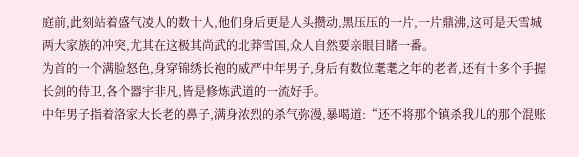庭前,此刻站着盛气凌人的数十人,他们身后更是人头攒动,黑压压的一片,一片鼎沸,这可是天雪城两大家族的冲突,尤其在这极其尚武的北莽雪国,众人自然要亲眼目睹一番。
为首的一个满脸怒色,身穿锦绣长袍的威严中年男子,身后有数位耄耄之年的老者,还有十多个手握长剑的侍卫,各个器宇非凡,皆是修炼武道的一流好手。
中年男子指着洛家大长老的鼻子,满身浓烈的杀气弥漫,暴喝道:“还不将那个镇杀我儿的那个混账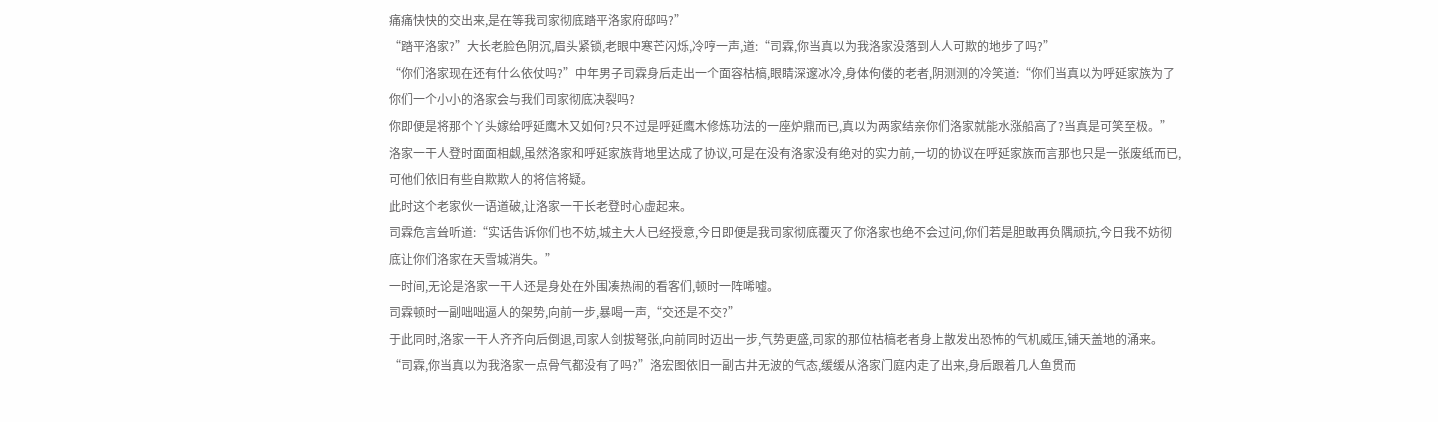痛痛快快的交出来,是在等我司家彻底踏平洛家府邸吗?”
“踏平洛家?”大长老脸色阴沉,眉头紧锁,老眼中寒芒闪烁,冷哼一声,道:“司霖,你当真以为我洛家没落到人人可欺的地步了吗?”
“你们洛家现在还有什么依仗吗?”中年男子司霖身后走出一个面容枯槁,眼睛深邃冰冷,身体佝偻的老者,阴测测的冷笑道:“你们当真以为呼延家族为了你们一个小小的洛家会与我们司家彻底决裂吗?
你即便是将那个丫头嫁给呼延鹰木又如何?只不过是呼延鹰木修炼功法的一座炉鼎而已,真以为两家结亲你们洛家就能水涨船高了?当真是可笑至极。”
洛家一干人登时面面相觑,虽然洛家和呼延家族背地里达成了协议,可是在没有洛家没有绝对的实力前,一切的协议在呼延家族而言那也只是一张废纸而已,可他们依旧有些自欺欺人的将信将疑。
此时这个老家伙一语道破,让洛家一干长老登时心虚起来。
司霖危言耸听道:“实话告诉你们也不妨,城主大人已经授意,今日即便是我司家彻底覆灭了你洛家也绝不会过问,你们若是胆敢再负隅顽抗,今日我不妨彻底让你们洛家在天雪城消失。”
一时间,无论是洛家一干人还是身处在外围凑热闹的看客们,顿时一阵唏嘘。
司霖顿时一副咄咄逼人的架势,向前一步,暴喝一声,“交还是不交?”
于此同时,洛家一干人齐齐向后倒退,司家人剑拔弩张,向前同时迈出一步,气势更盛,司家的那位枯槁老者身上散发出恐怖的气机威压,铺天盖地的涌来。
“司霖,你当真以为我洛家一点骨气都没有了吗?”洛宏图依旧一副古井无波的气态,缓缓从洛家门庭内走了出来,身后跟着几人鱼贯而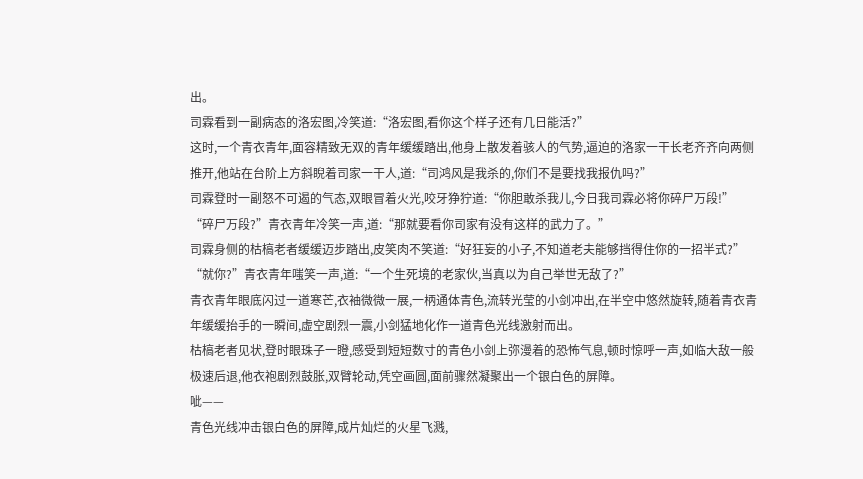出。
司霖看到一副病态的洛宏图,冷笑道:“洛宏图,看你这个样子还有几日能活?”
这时,一个青衣青年,面容精致无双的青年缓缓踏出,他身上散发着骇人的气势,逼迫的洛家一干长老齐齐向两侧推开,他站在台阶上方斜睨着司家一干人,道:“司鸿风是我杀的,你们不是要找我报仇吗?”
司霖登时一副怒不可遏的气态,双眼冒着火光,咬牙狰狞道:“你胆敢杀我儿,今日我司霖必将你碎尸万段!”
“碎尸万段?”青衣青年冷笑一声,道:“那就要看你司家有没有这样的武力了。”
司霖身侧的枯槁老者缓缓迈步踏出,皮笑肉不笑道:“好狂妄的小子,不知道老夫能够挡得住你的一招半式?”
“就你?”青衣青年嗤笑一声,道:“一个生死境的老家伙,当真以为自己举世无敌了?”
青衣青年眼底闪过一道寒芒,衣袖微微一展,一柄通体青色,流转光莹的小剑冲出,在半空中悠然旋转,随着青衣青年缓缓抬手的一瞬间,虚空剧烈一震,小剑猛地化作一道青色光线激射而出。
枯槁老者见状,登时眼珠子一瞪,感受到短短数寸的青色小剑上弥漫着的恐怖气息,顿时惊呼一声,如临大敌一般极速后退,他衣袍剧烈鼓胀,双臂轮动,凭空画圆,面前骤然凝聚出一个银白色的屏障。
呲——
青色光线冲击银白色的屏障,成片灿烂的火星飞溅,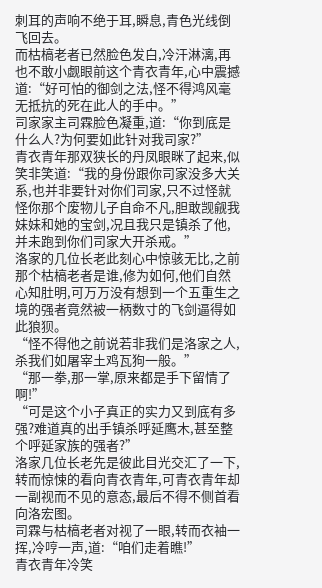刺耳的声响不绝于耳,瞬息,青色光线倒飞回去。
而枯槁老者已然脸色发白,冷汗淋漓,再也不敢小觑眼前这个青衣青年,心中震撼道:“好可怕的御剑之法,怪不得鸿风毫无抵抗的死在此人的手中。”
司家家主司霖脸色凝重,道:“你到底是什么人?为何要如此针对我司家?”
青衣青年那双狭长的丹凤眼眯了起来,似笑非笑道:“我的身份跟你司家没多大关系,也并非要针对你们司家,只不过怪就怪你那个废物儿子自命不凡,胆敢觊觎我妹妹和她的宝剑,况且我只是镇杀了他,并未跑到你们司家大开杀戒。”
洛家的几位长老此刻心中惊骇无比,之前那个枯槁老者是谁,修为如何,他们自然心知肚明,可万万没有想到一个五重生之境的强者竟然被一柄数寸的飞剑逼得如此狼狈。
“怪不得他之前说若非我们是洛家之人,杀我们如屠宰土鸡瓦狗一般。”
“那一拳,那一掌,原来都是手下留情了啊!”
“可是这个小子真正的实力又到底有多强?难道真的出手镇杀呼延鹰木,甚至整个呼延家族的强者?”
洛家几位长老先是彼此目光交汇了一下,转而惊悚的看向青衣青年,可青衣青年却一副视而不见的意态,最后不得不侧首看向洛宏图。
司霖与枯槁老者对视了一眼,转而衣袖一挥,冷哼一声,道:“咱们走着瞧!”
青衣青年冷笑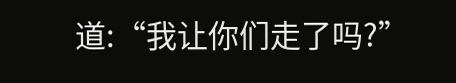道:“我让你们走了吗?”